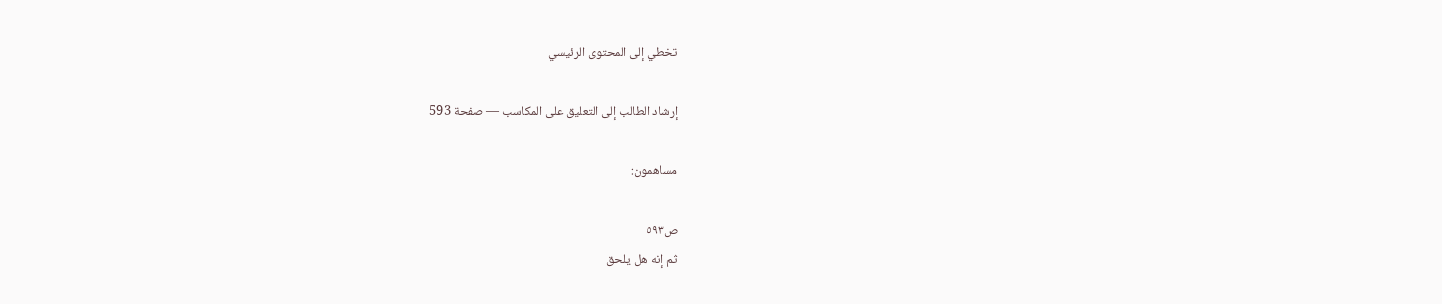تخطي إلى المحتوى الرئيسي

إرشاد الطالب إلى التعليق على المكاسب — صفحة 593

مساهمون:

ص٥٩٣
ثم إنه هل يلحق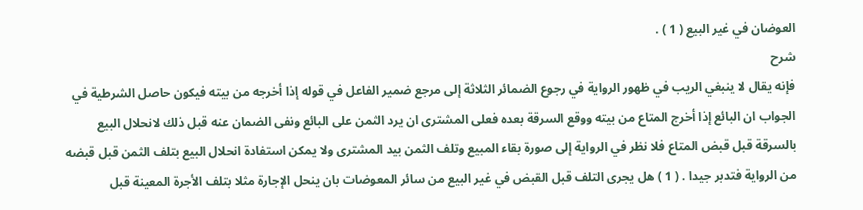العوضان في غير البيع ( 1 ) .
شرح
فإنه يقال لا ينبغي الريب في ظهور الرواية في رجوع الضمائر الثلاثة إلى مرجع ضمير الفاعل في قوله إذا أخرجه من بيته فيكون حاصل الشرطية في الجواب ان البائع إذا أخرج المتاع من بيته ووقع السرقة بعده فعلى المشترى ان يرد الثمن على البائع ونفى الضمان عنه قبل ذلك لانحلال البيع بالسرقة قبل قبض المتاع فلا نظر في الرواية إلى صورة بقاء المبيع وتلف الثمن بيد المشترى ولا يمكن استفادة انحلال البيع بتلف الثمن قبل قبضه من الرواية فتدبر جيدا . ( 1 ) هل يجرى التلف قبل القبض في غير البيع من سائر المعوضات بان ينحل الإجارة مثلا بتلف الأجرة المعينة قبل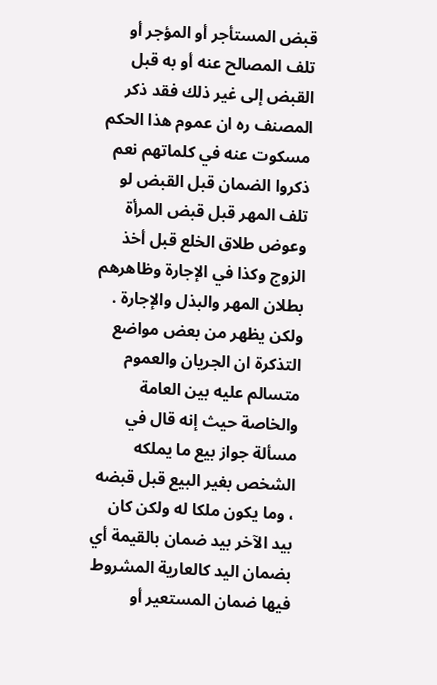قبض المستأجر أو المؤجر أو تلف المصالح عنه أو به قبل القبض إلى غير ذلك فقد ذكر المصنف ره ان عموم هذا الحكم مسكوت عنه في كلماتهم نعم ذكروا الضمان قبل القبض لو تلف المهر قبل قبض المرأة وعوض طلاق الخلع قبل أخذ الزوج وكذا في الإجارة وظاهرهم بطلان المهر والبذل والإجارة . ولكن يظهر من بعض مواضع التذكرة ان الجريان والعموم متسالم عليه بين العامة والخاصة حيث إنه قال في مسألة جواز بيع ما يملكه الشخص بغير البيع قبل قبضه ، وما يكون ملكا له ولكن كان بيد الآخر بيد ضمان بالقيمة أي بضمان اليد كالعارية المشروط فيها ضمان المستعير أو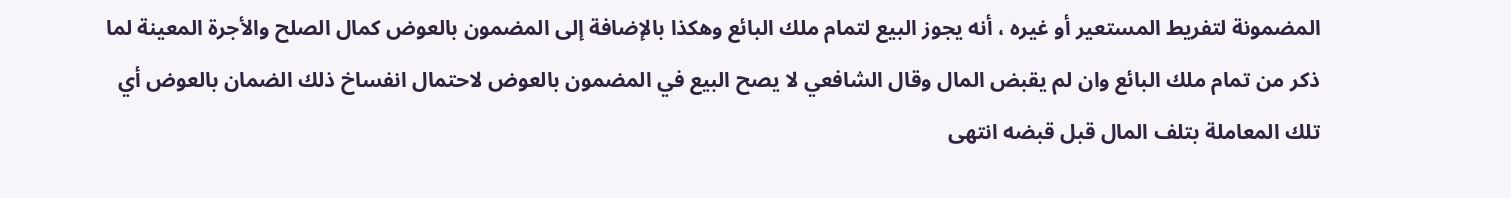المضمونة لتفريط المستعير أو غيره ، أنه يجوز البيع لتمام ملك البائع وهكذا بالإضافة إلى المضمون بالعوض كمال الصلح والأجرة المعينة لما ذكر من تمام ملك البائع وان لم يقبض المال وقال الشافعي لا يصح البيع في المضمون بالعوض لاحتمال انفساخ ذلك الضمان بالعوض أي تلك المعاملة بتلف المال قبل قبضه انتهى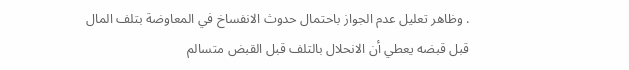. وظاهر تعليل عدم الجواز باحتمال حدوث الانفساخ في المعاوضة بتلف المال قبل قبضه يعطي أن الانحلال بالتلف قبل القبض متسالم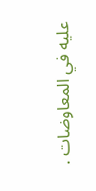عليه في المعاوضات .